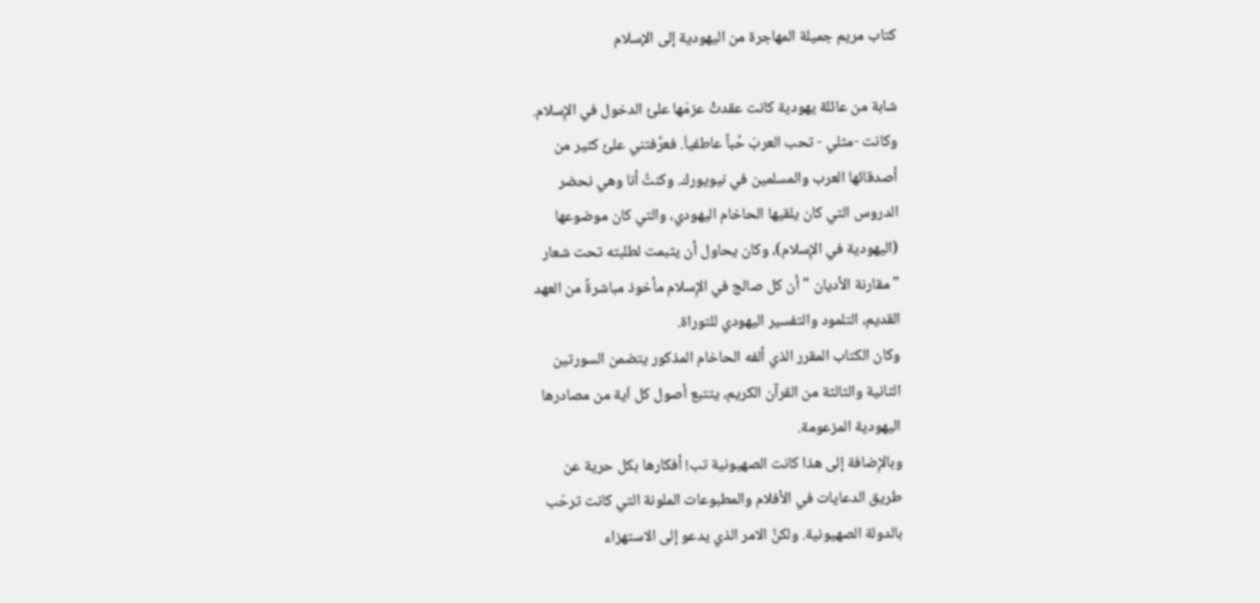كتاب مريم جميلة المهاجرة من اليهودية إلى الإسلام

شابة من عائلة يهودية كانت عقدتْ عزمَها علئ الدخول في الإِسلام.
وكانت -مثلي - تحب العربَ حُباً عاطفياَ. فعرَّفتني علئ كثير من
أصدقائها العرب والمسلمين في نيويورك. وكنتُ أنا وهي نحضر
الدروس التي كان يلقيها الحاخام اليهودي، والتي كان موضوعها
(اليهودية في الإِسلام)، وكان يحاول أن يثبمت لطلبته تحت شعار
"مقارنة الأديان " أن كل صالج في الإِسلام مأخوذ مباشرةً من العهد
القديم، التلمود والتفسير اليهودي للتوراة.
وكان الكتاب المقرر الذي ألفه الحاخام المذكور يتضمن السورتين
الثانية والثالثة من القرآن الكريم، يتتبع أصول كل اَية من مصادرها
اليهودية المزعومة.
وبالإِضافة إلى هذا كانت الصهيونية تب! أفكارها بكل حرية عن
طريق الدعايات في الأفلام والمطبوعات الملونة التي كانت ترحّب
بالدولة الصهيونية. ولكنَّ الامر الذي يدعو إلى الاستهزاء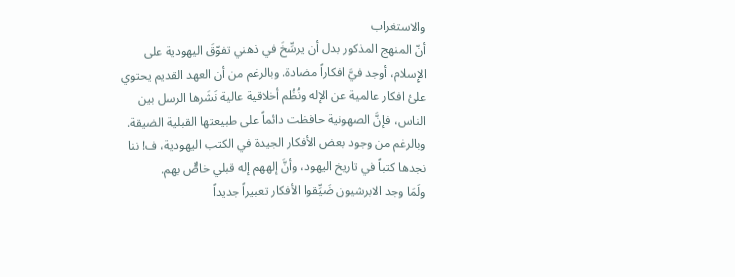والاستغراب
أنّ المنهج المذكور بدل أن يرسِّخَ في ذهني تفوّقَ اليهودية على
الإِسلام، أوجد فيَّ افكاراً مضادة. وبالرغم من أن العهد القديم يحتوي
علئ افكار عالمية عن الإله ونُظُم أخلاقية عالية نَشَرها الرسل بين
الناس، فإنَّ الصهونية حافظت دائماً على طبيعتها القبلية الضيقة.
وبالرغم من وجود بعض الأفكار الجيدة في الكتب اليهودية، ف! ننا
نجدها كتباً في تاريخ اليهود، وأنَّ إلههم إله قبلي خاصٌّ بهم.
ولَمَا وجد الابرشيون ضَيِّقوا الأفكار تعبيراً جديداً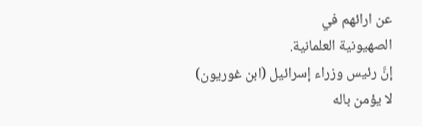عن ارائهم في
الصهيونية العلمانية.
إنَّ رئيس وزراء إسرائيل (ابن غوريون) لا يؤمن باله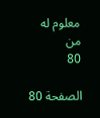معلوم له من
80

الصفحة 80